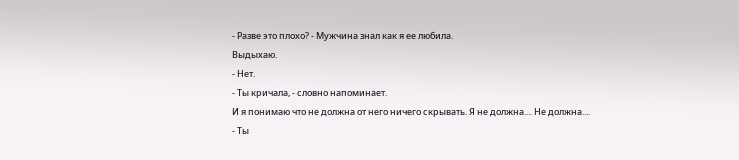- Разве это плохо? - Мужчина знал как я ее любила.
Выдыхаю.
- Нет.
- Ты кричала, - словно напоминает.
И я понимаю что не должна от него ничего скрывать. Я не должна.... Не должна....
- Ты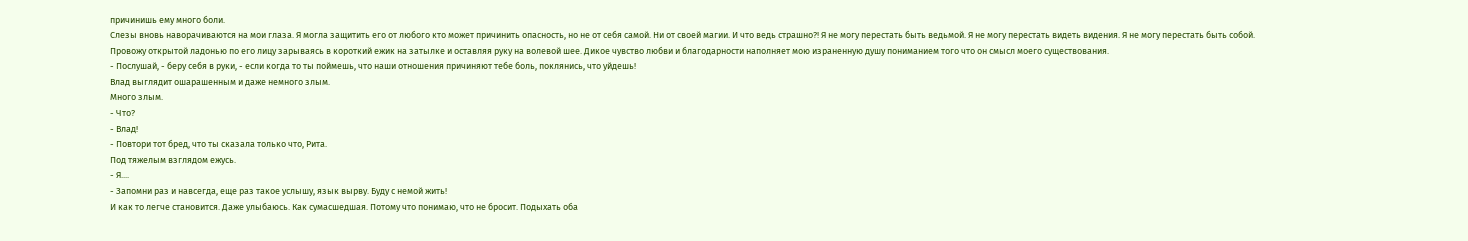причинишь ему много боли.
Слезы вновь наворачиваются на мои глаза. Я могла защитить его от любого кто может причинить опасность, но не от себя самой. Ни от своей магии. И что ведь страшно?! Я не могу перестать быть ведьмой. Я не могу перестать видеть видения. Я не могу перестать быть собой.
Провожу открытой ладонью по его лицу зарываясь в короткий ежик на затылке и оставляя руку на волевой шее. Дикое чувство любви и благодарности наполняет мою израненную душу пониманием того что он смысл моего существования.
- Послушай, - беру себя в руки, - если когда то ты поймешь, что наши отношения причиняют тебе боль, поклянись, что уйдешь!
Влад выглядит ошарашенным и даже немного злым.
Много злым.
- Что?
- Влад!
- Повтори тот бред, что ты сказала только что, Рита.
Под тяжелым взглядом ежусь.
- Я....
- Запомни раз и навсегда, еще раз такое услышу, язык вырву. Буду с немой жить!
И как то легче становится. Даже улыбаюсь. Как сумасшедшая. Потому что понимаю, что не бросит. Подыхать оба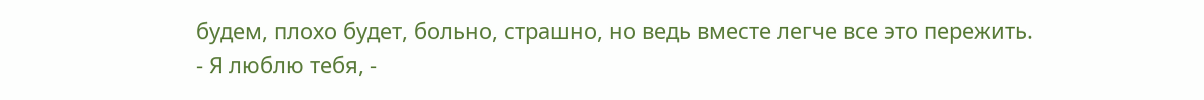будем, плохо будет, больно, страшно, но ведь вместе легче все это пережить.
- Я люблю тебя, -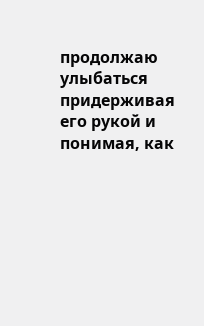продолжаю улыбаться придерживая его рукой и понимая, как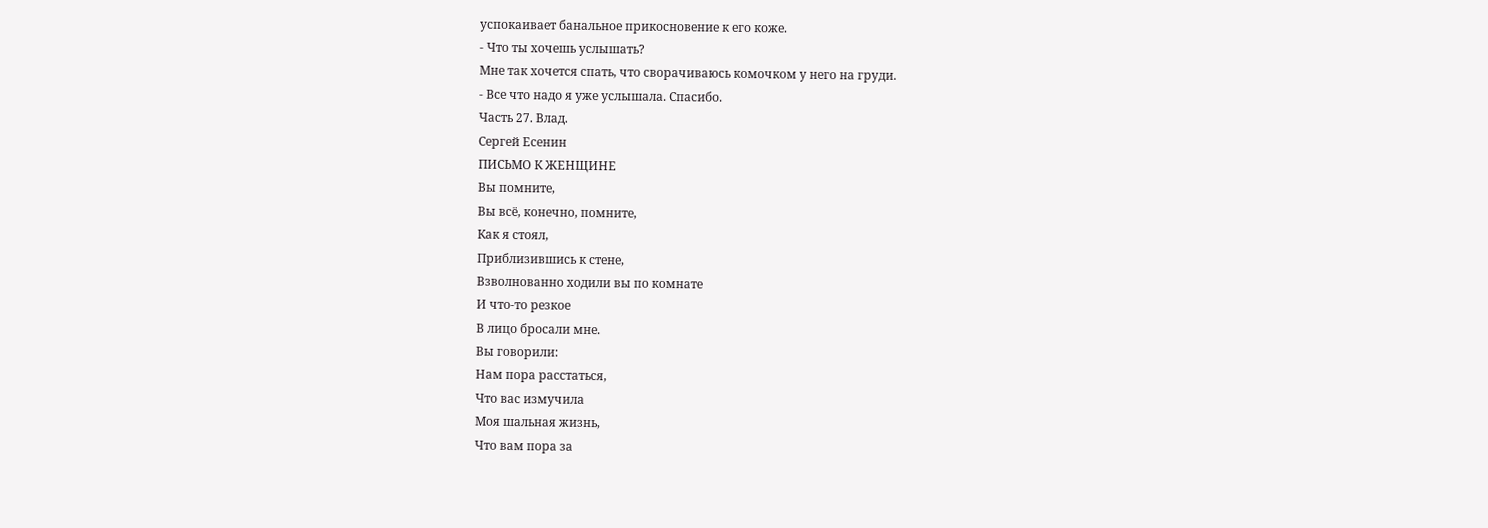успокаивает банальное прикосновение к его коже.
- Что ты хочешь услышать?
Мне так хочется спать, что сворачиваюсь комочком у него на груди.
- Все что надо я уже услышала. Спасибо.
Часть 27. Влад.
Сергей Есенин
ПИСЬМО К ЖЕНЩИНЕ
Вы помните,
Вы всё, конечно, помните,
Как я стоял,
Приблизившись к стене,
Взволнованно ходили вы по комнате
И что-то резкое
В лицо бросали мне.
Вы говорили:
Нам пора расстаться,
Что вас измучила
Моя шальная жизнь,
Что вам пора за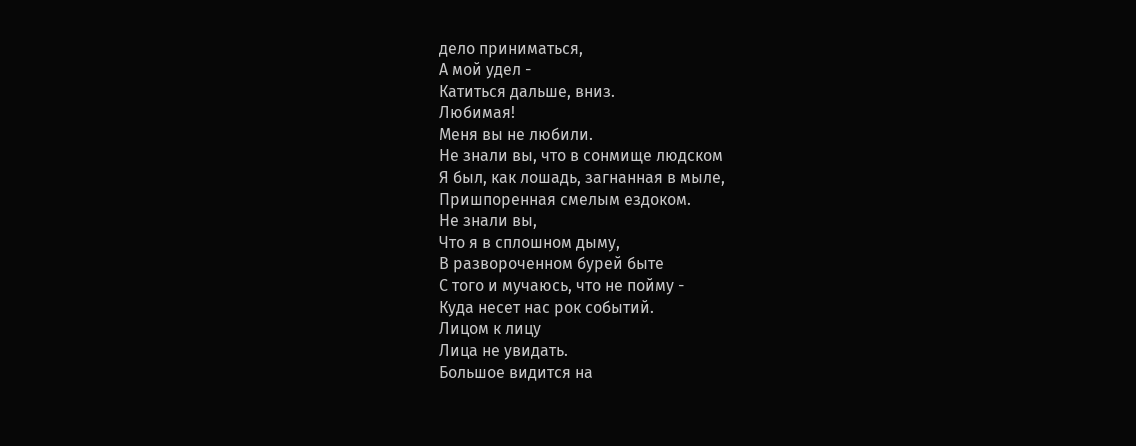дело приниматься,
А мой удел -
Катиться дальше, вниз.
Любимая!
Меня вы не любили.
Не знали вы, что в сонмище людском
Я был, как лошадь, загнанная в мыле,
Пришпоренная смелым ездоком.
Не знали вы,
Что я в сплошном дыму,
В развороченном бурей быте
С того и мучаюсь, что не пойму -
Куда несет нас рок событий.
Лицом к лицу
Лица не увидать.
Большое видится на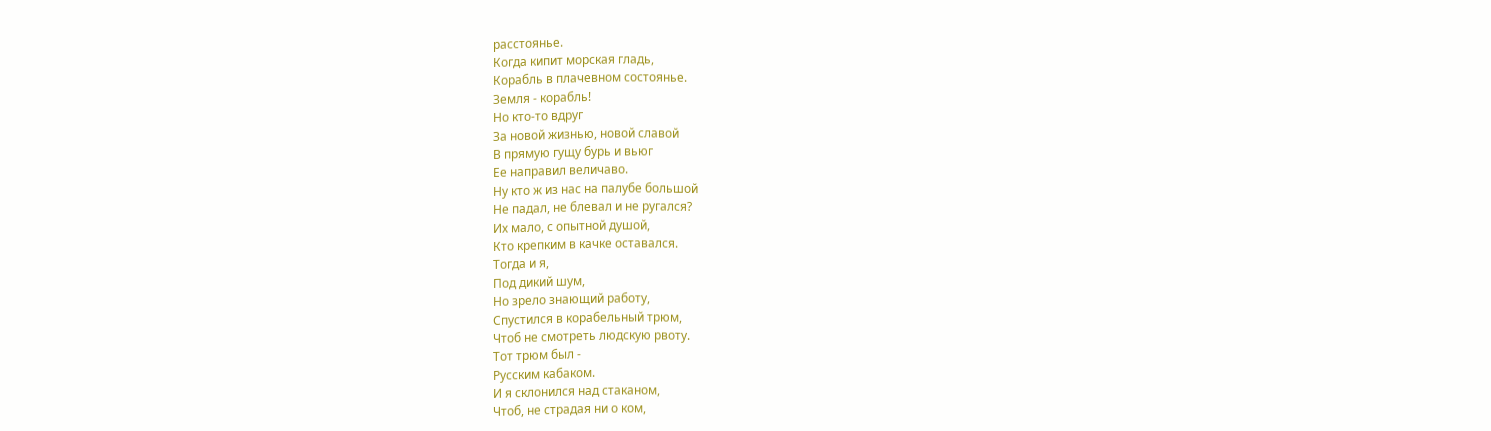расстоянье.
Когда кипит морская гладь,
Корабль в плачевном состоянье.
Земля - корабль!
Но кто-то вдруг
За новой жизнью, новой славой
В прямую гущу бурь и вьюг
Ее направил величаво.
Ну кто ж из нас на палубе большой
Не падал, не блевал и не ругался?
Их мало, с опытной душой,
Кто крепким в качке оставался.
Тогда и я,
Под дикий шум,
Но зрело знающий работу,
Спустился в корабельный трюм,
Чтоб не смотреть людскую рвоту.
Тот трюм был -
Русским кабаком.
И я склонился над стаканом,
Чтоб, не страдая ни о ком,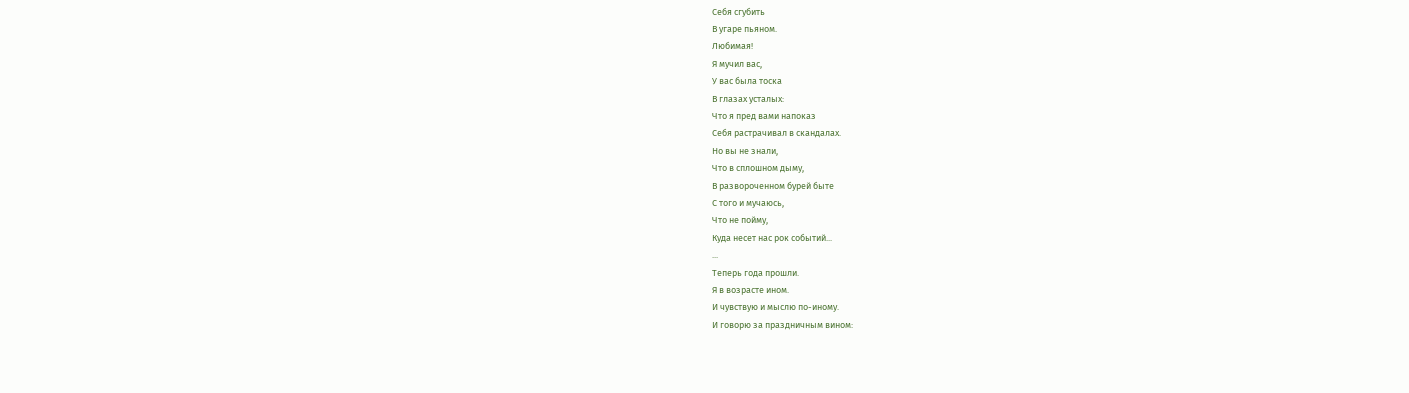Себя сгубить
В угаре пьяном.
Любимая!
Я мучил вас,
У вас была тоска
В глазах усталых:
Что я пред вами напоказ
Себя растрачивал в скандалах.
Но вы не знали,
Что в сплошном дыму,
В развороченном бурей быте
С того и мучаюсь,
Что не пойму,
Куда несет нас рок событий...
...
Теперь года прошли.
Я в возрасте ином.
И чувствую и мыслю по-иному.
И говорю за праздничным вином: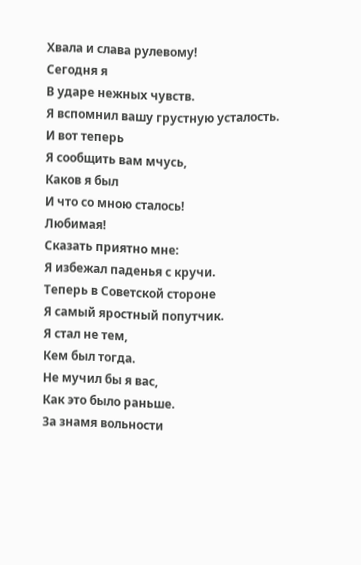Хвала и слава рулевому!
Сегодня я
В ударе нежных чувств.
Я вспомнил вашу грустную усталость.
И вот теперь
Я сообщить вам мчусь,
Каков я был
И что со мною сталось!
Любимая!
Сказать приятно мне:
Я избежал паденья с кручи.
Теперь в Советской стороне
Я самый яростный попутчик.
Я стал не тем,
Кем был тогда.
Не мучил бы я вас,
Как это было раньше.
За знамя вольности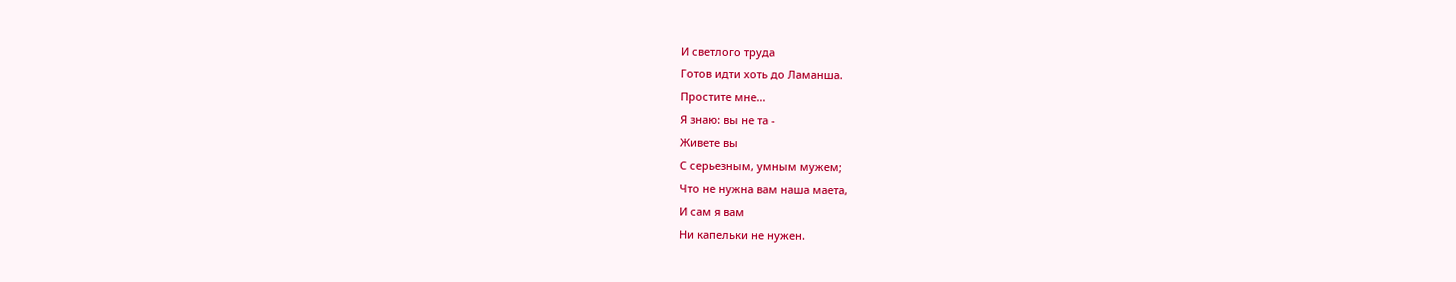И светлого труда
Готов идти хоть до Ламанша.
Простите мне...
Я знаю: вы не та -
Живете вы
С серьезным, умным мужем;
Что не нужна вам наша маета,
И сам я вам
Ни капельки не нужен.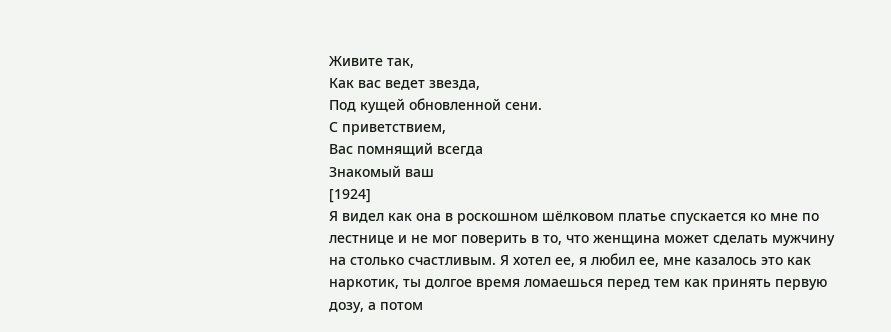Живите так,
Как вас ведет звезда,
Под кущей обновленной сени.
С приветствием,
Вас помнящий всегда
Знакомый ваш
[1924]
Я видел как она в роскошном шёлковом платье спускается ко мне по лестнице и не мог поверить в то, что женщина может сделать мужчину на столько счастливым. Я хотел ее, я любил ее, мне казалось это как наркотик, ты долгое время ломаешься перед тем как принять первую дозу, а потом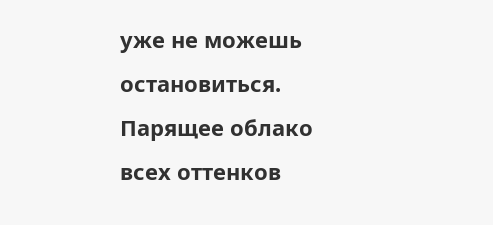уже не можешь остановиться.
Парящее облако всех оттенков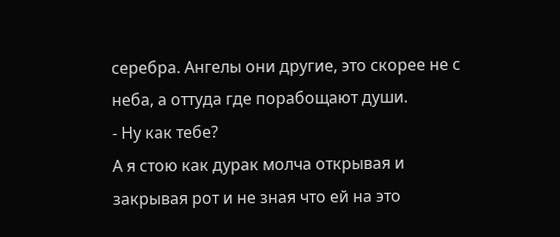серебра. Ангелы они другие, это скорее не с неба, а оттуда где порабощают души.
- Ну как тебе?
А я стою как дурак молча открывая и закрывая рот и не зная что ей на это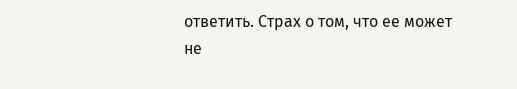ответить. Страх о том, что ее может не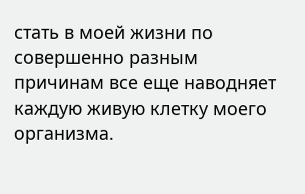стать в моей жизни по совершенно разным причинам все еще наводняет каждую живую клетку моего организма.